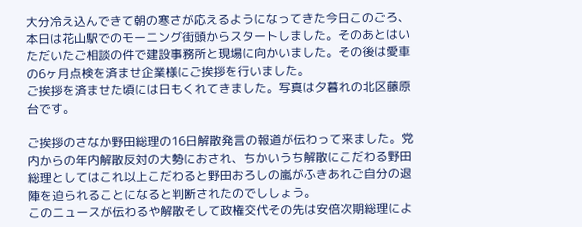大分冷え込んできて朝の寒さが応えるようになってきた今日このごろ、本日は花山駅でのモーニング街頭からスタートしました。そのあとはいただいたご相談の件で建設事務所と現場に向かいました。その後は愛車の6ヶ月点検を済ませ企業様にご挨拶を行いました。
ご挨拶を済ませた頃には日もくれてきました。写真は夕暮れの北区藤原台です。

ご挨拶のさなか野田総理の16日解散発言の報道が伝わって来ました。党内からの年内解散反対の大勢におされ、ちかいうち解散にこだわる野田総理としてはこれ以上こだわると野田おろしの嵐がふきあれご自分の退陣を迫られることになると判断されたのでししょう。
このニュースが伝わるや解散そして政権交代その先は安倍次期総理によ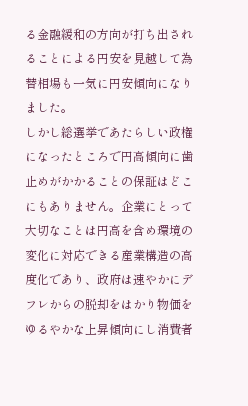る金融緩和の方向が打ち出されることによる円安を見越して為替相場も一気に円安傾向になりました。
しかし総選挙であたらしい政権になったところで円高傾向に歯止めがかかることの保証はどこにもありません。企業にとって大切なことは円高を含め環境の変化に対応できる産業構造の高度化であり、政府は速やかにデフレからの脱却をはかり物価をゆるやかな上昇傾向にし消費者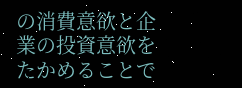の消費意欲と企業の投資意欲をたかめることで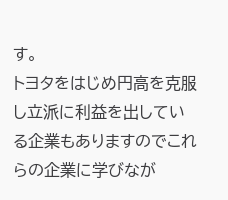す。
トヨタをはじめ円高を克服し立派に利益を出している企業もありますのでこれらの企業に学びなが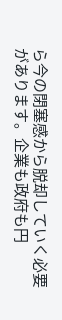ら今の閉塞感から脱却していく必要があります。企業も政府も円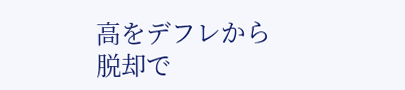高をデフレから脱却で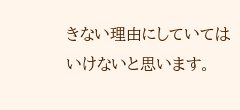きない理由にしていてはいけないと思います。